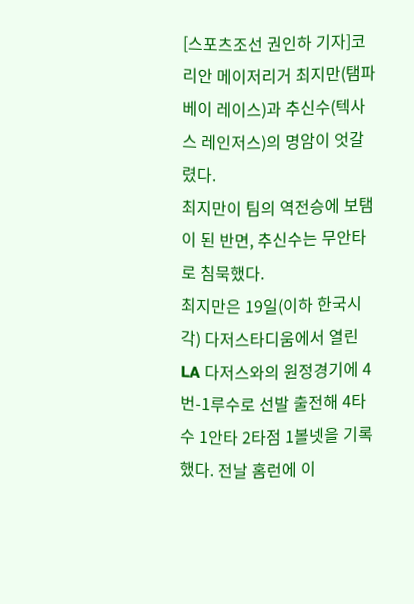[스포츠조선 권인하 기자]코리안 메이저리거 최지만(탬파베이 레이스)과 추신수(텍사스 레인저스)의 명암이 엇갈렸다.
최지만이 팀의 역전승에 보탬이 된 반면, 추신수는 무안타로 침묵했다.
최지만은 19일(이하 한국시각) 다저스타디움에서 열린 LA 다저스와의 원정경기에 4번-1루수로 선발 출전해 4타수 1안타 2타점 1볼넷을 기록했다. 전날 홈런에 이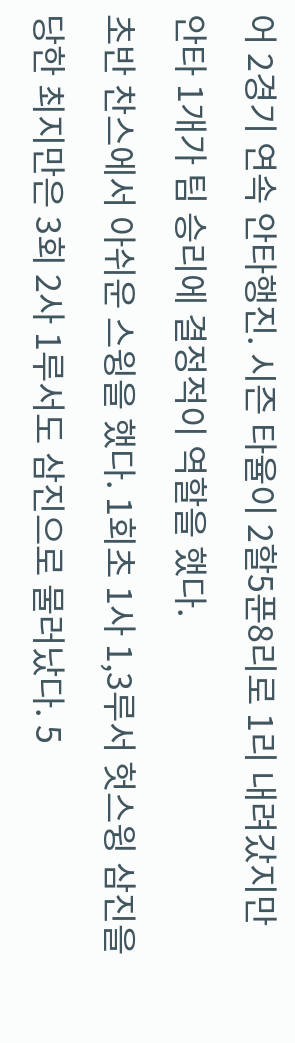어 2경기 연속 안타행진. 시즌 타율이 2할5푼8리로 1리 내려갔지만 안타 1개가 팀 승리에 결정적이 역할을 했다.
초반 찬스에서 아쉬운 스윙을 했다. 1회초 1사 1,3루서 헛스윙 삼진을 당한 최지만은 3회 2사 1루서도 삼진으로 물러났다. 5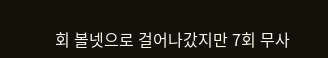회 볼넷으로 걸어나갔지만 7회 무사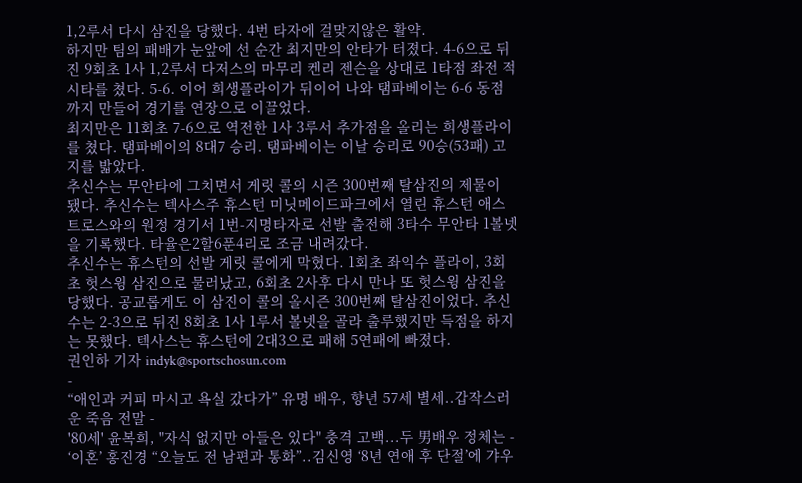1,2루서 다시 삼진을 당했다. 4번 타자에 걸맞지않은 활약.
하지만 팀의 패배가 눈앞에 선 순간 최지만의 안타가 터졌다. 4-6으로 뒤진 9회초 1사 1,2루서 다저스의 마무리 켄리 젠슨을 상대로 1타점 좌전 적시타를 쳤다. 5-6. 이어 희생플라이가 뒤이어 나와 탬파베이는 6-6 동점까지 만들어 경기를 연장으로 이끌었다.
최지만은 11회초 7-6으로 역전한 1사 3루서 추가점을 올리는 희생플라이를 쳤다. 탬파베이의 8대7 승리. 탬파베이는 이날 승리로 90승(53패) 고지를 밟았다.
추신수는 무안타에 그치면서 게릿 콜의 시즌 300번째 탈삼진의 제물이 됐다. 추신수는 텍사스주 휴스턴 미닛메이드파크에서 열린 휴스턴 애스트로스와의 원정 경기서 1번-지명타자로 선발 출전해 3타수 무안타 1볼넷을 기록했다. 타율은2할6푼4리로 조금 내려갔다.
추신수는 휴스턴의 선발 게릿 콜에게 막혔다. 1회초 좌익수 플라이, 3회초 헛스윙 삼진으로 물러났고, 6회초 2사후 다시 만나 또 헛스윙 삼진을 당했다. 공교롭게도 이 삼진이 콜의 올시즌 300번째 탈삼진이었다. 추신수는 2-3으로 뒤진 8회초 1사 1루서 볼넷을 골라 출루했지만 득점을 하지는 못했다. 텍사스는 휴스턴에 2대3으로 패해 5연패에 빠졌다.
권인하 기자 indyk@sportschosun.com
-
“애인과 커피 마시고 욕실 갔다가” 유명 배우, 향년 57세 별세..갑작스러운 죽음 전말 -
'80세' 윤복희, "자식 없지만 아들은 있다" 충격 고백...두 男배우 정체는 -
‘이혼’ 홍진경 “오늘도 전 남편과 통화”..김신영 ‘8년 연애 후 단절’에 갸우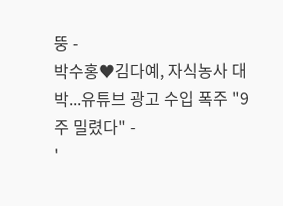뚱 -
박수홍♥김다예, 자식농사 대박...유튜브 광고 수입 폭주 "9주 밀렸다" -
'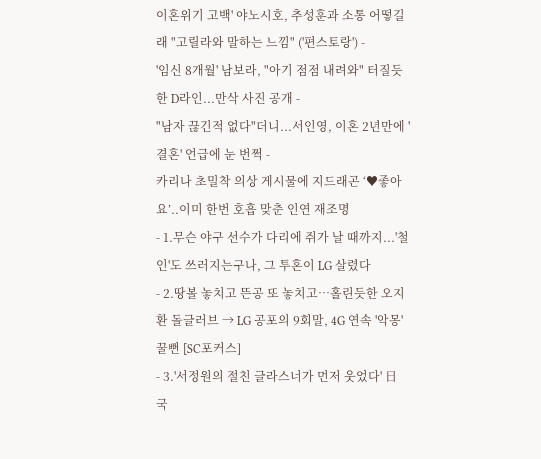이혼위기 고백' 야노시호, 추성훈과 소통 어떻길래 "고릴라와 말하는 느낌" ('편스토랑') -
'임신 8개월' 남보라, "아기 점점 내려와" 터질듯한 D라인...만삭 사진 공개 -
"남자 끊긴적 없다"더니...서인영, 이혼 2년만에 '결혼' 언급에 눈 번쩍 -
카리나 초밀착 의상 게시물에 지드래곤 ‘♥좋아요’..이미 한번 호흡 맞춘 인연 재조명
- 1.무슨 야구 선수가 다리에 쥐가 날 때까지...'철인'도 쓰러지는구나, 그 투혼이 LG 살렸다
- 2.땅볼 놓치고 뜬공 또 놓치고…홀린듯한 오지환 돌글러브 → LG 공포의 9회말, 4G 연속 '악몽' 꿀뻔 [SC포커스]
- 3.'서정원의 절친 글라스너가 먼저 웃었다' 日 국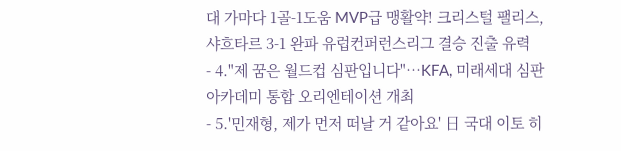대 가마다 1골-1도움 MVP급 맹활약! 크리스털 팰리스, 샤흐타르 3-1 완파 유럽컨퍼런스리그 결승 진출 유력
- 4."제 꿈은 월드컵 심판입니다"…KFA, 미래세대 심판 아카데미 통합 오리엔테이션 개최
- 5.'민재형, 제가 먼저 떠날 거 같아요' 日 국대 이토 히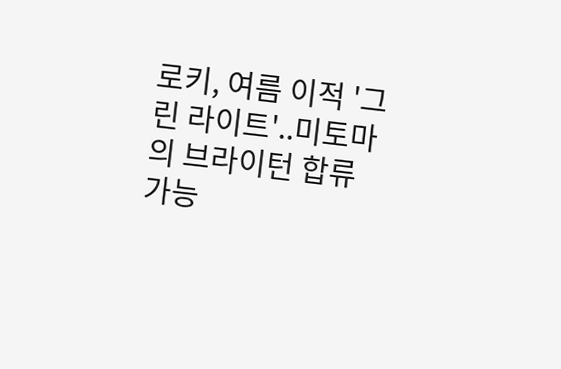로키, 여름 이적 '그린 라이트'..미토마의 브라이턴 합류 가능